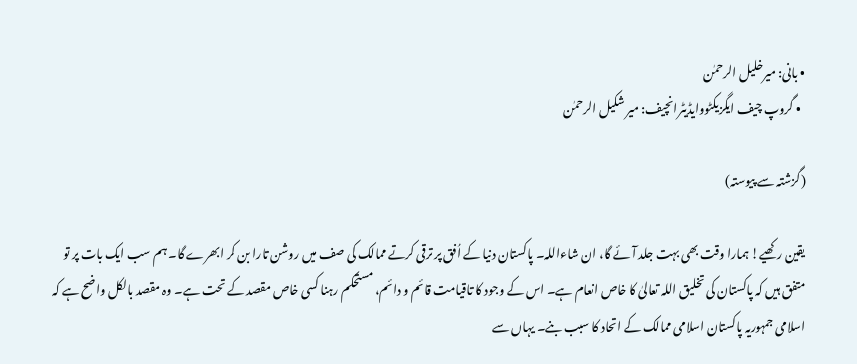• بانی: میرخلیل الرحمٰن
  • گروپ چیف ایگزیکٹووایڈیٹرانچیف: میر شکیل الرحمٰن

(گزشتہ سے پیوستہ)

یقین رکھیے! ہمارا وقت بھی بہت جلد آئے گا، ان شاءاللہ۔ پاکستان دنیا کے اُفق پر ترقی کرتے ممالک کی صف میں روشن تارا بن کر ابھرے گا۔ ہم سب ایک بات پر تو متفق ہیں کہ پاکستان کی تخلیق اللہ تعالیٰ کا خاص انعام ہے۔ اس کے وجود کا تاقیامت قائم و دائم، مستحکم رہنا کسی خاص مقصد کے تحت ہے۔ وہ مقصد بالکل واضح ہے کہ اسلامی جمہوریہ پاکستان اسلامی ممالک کے اتحاد کا سبب بنے۔ یہاں سے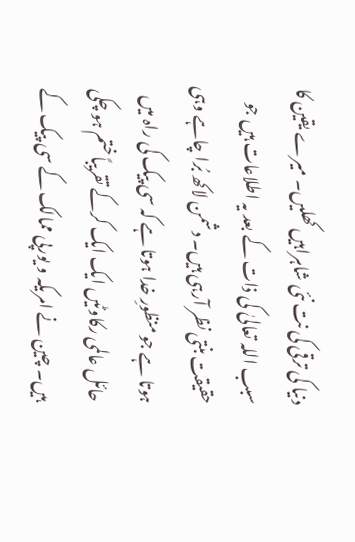دنیا کی ترقی کی نت نئی شاہراہیں کھلیں۔ میرے یقین کا سبب اللہ تعالیٰ کی ذات کے بعد یہ اطلاعات ہیں جو حقیقت بنتی نظر آرہی ہیں۔ دشمن لاکھ بُرا چاہے وہی ہوتا ہے جو منظورِ خدا ہوتا ہے کہ سی پیک کی راہ میں حائل عالمی رکاوٹیں ایک ایک کرکے تقریباً ختم ہو چکی ہیں۔ چین نے امریکہ و یورپی ممالک کے سی پیک کے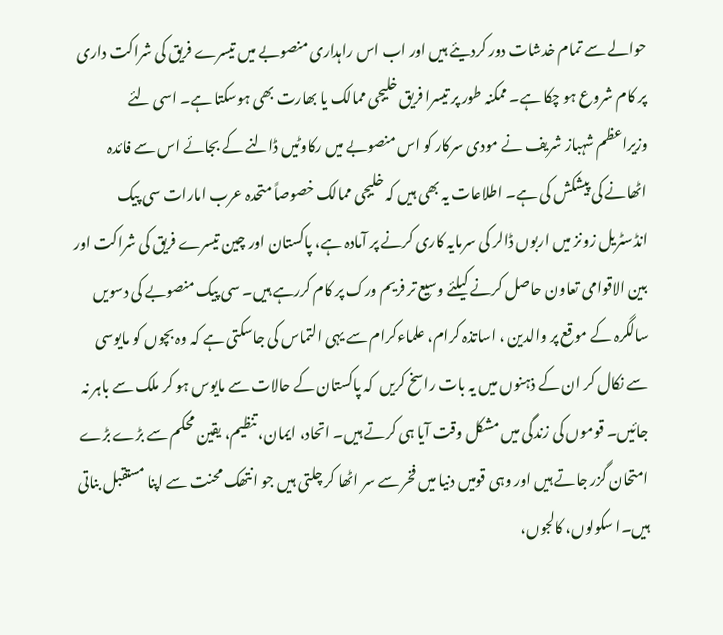حوالے سے تمام خدشات دور کردیئے ہیں اور اب اس راہداری منصوبے میں تیسرے فریق کی شراکت داری پر کام شروع ہو چکا ہے۔ ممکنہ طور پر تیسرا فریق خلیجی ممالک یا بھارت بھی ہوسکتا ہے۔ اسی لئے وزیراعظم شہباز شریف نے مودی سرکار کو اس منصوبے میں رکاوٹیں ڈالنے کے بجائے اس سے فائدہ اٹھانے کی پیشکش کی ہے۔ اطلاعات یہ بھی ہیں کہ خلیجی ممالک خصوصاً متحدہ عرب امارات سی پیک انڈسٹریل زونز میں اربوں ڈالر کی سرمایہ کاری کرنے پر آمادہ ہے، پاکستان اور چین تیسرے فریق کی شراکت اور بین الاقوامی تعاون حاصل کرنے کیلئے وسیع تر فریم ورک پر کام کررہے ہیں۔ سی پیک منصوبے کی دسویں سالگرہ کے موقع پر والدین ، اساتذہ کرام، علماءکرام سے یہی التماس کی جاسکتی ہے کہ وہ بچوں کو مایوسی سے نکال کر ان کے ذہنوں میں یہ بات راسخ کریں  کہ پاکستان کے حالات سے مایوس ہو کر ملک سے باہر نہ جائیں۔ قوموں کی زندگی میں مشکل وقت آیا ہی کرتے ہیں۔ اتحاد، ایمان، تنظیم، یقین محکم سے بڑے بڑے امتحان گزر جاتے ہیں اور وہی قومیں دنیا میں فخر سے سر اٹھا کر چلتی ہیں جو انتھک محنت سے اپنا مستقبل بناتی ہیں۔ا سکولوں، کالجوں،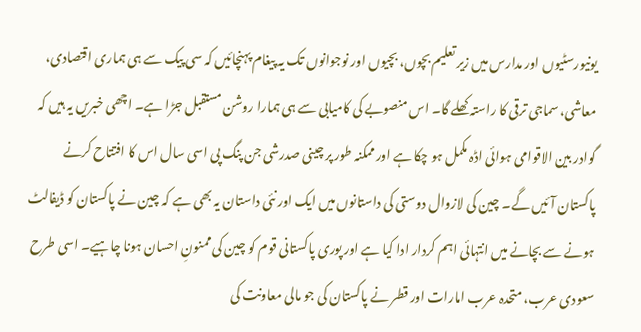یونیورسٹیوں اور مدارس میں زیر تعلیم بچوں، بچیوں اور نوجوانوں تک یہ پیغام پہنچائیں کہ سی پیک سے ہی ہماری اقتصادی، معاشی، سماجی ترقی کا راستہ کھلے گا۔ اس منصوبے کی کامیابی سے ہی ہمارا روشن مستقبل جڑا ہے۔ اچھی خبریں یہ ہیں کہ گوادر بین الاقوامی ہوائی اڈہ مکمل ہو چکا ہے اور ممکنہ طور پر چینی صدرشی جن پنگ پی اسی سال اس کا افتتاح کرنے پاکستان آئیں گے۔ چین کی لازوال دوستی کی داستانوں میں ایک اور نئی داستان یہ بھی ہے کہ چین نے پاکستان کو ڈیفالٹ ہونے سے بچانے میں انتہائی اہم کردار ادا کیا ہے اور پوری پاکستانی قوم کو چین کی ممنونِ احسان ہونا چاہیے۔ اسی طرح سعودی عرب، متحدہ عرب امارات اور قطر نے پاکستان کی جو مالی معاونت کی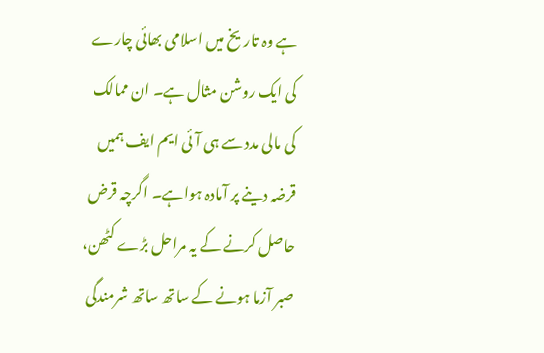ہے وہ تاریخ میں اسلامی بھائی چارے کی ایک روشن مثال ہے۔ ان ممالک کی مالی مدد سے ہی آئی ایم ایف ہمیں قرضہ دینے پر آمادہ ہواہے۔ اگرچہ قرض حاصل کرنے کے یہ مراحل بڑے کٹھن، صبر آزما ہونے کے ساتھ ساتھ شرمندگی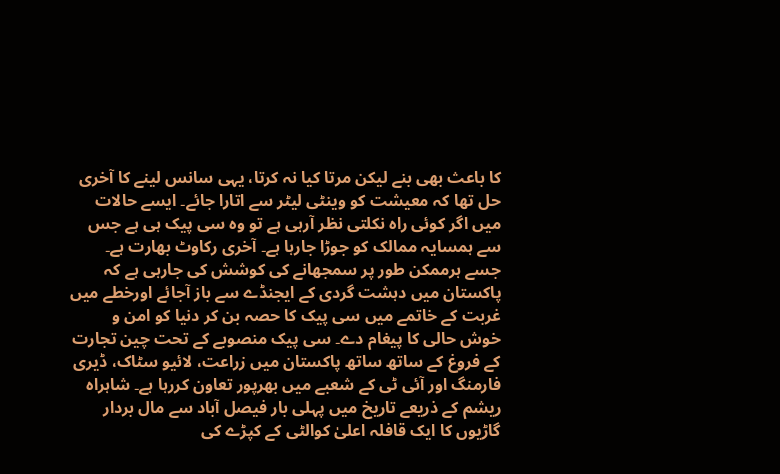کا باعث بھی بنے لیکن مرتا کیا نہ کرتا، یہی سانس لینے کا آخری حل تھا کہ معیشت کو وینٹی لیٹر سے اتارا جائے۔ ایسے حالات میں اگر کوئی راہ نکلتی نظر آرہی ہے تو وہ سی پیک ہی ہے جس سے ہمسایہ ممالک کو جوڑا جارہا ہے۔ آخری رکاوٹ بھارت ہے۔ جسے ہرممکن طور پر سمجھانے کی کوشش کی جارہی ہے کہ پاکستان میں دہشت گردی کے ایجنڈے سے باز آجائے اورخطے میں غربت کے خاتمے میں سی پیک کا حصہ بن کر دنیا کو امن و خوش حالی کا پیغام دے۔ سی پیک منصوبے کے تحت چین تجارت کے فروغ کے ساتھ ساتھ پاکستان میں زراعت، لائیو سٹاک، ڈیری فارمنگ اور آئی ٹی کے شعبے میں بھرپور تعاون کررہا ہے۔ شاہراہ ریشم کے ذریعے تاریخ میں پہلی بار فیصل آباد سے مال بردار گاڑیوں کا ایک قافلہ اعلیٰ کوالٹی کے کپڑے کی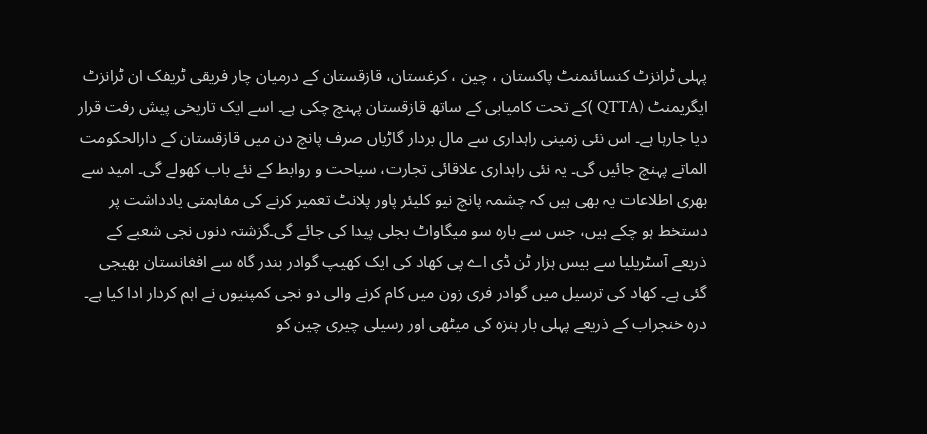پہلی ٹرانزٹ کنسائنمنٹ پاکستان ، چین ، کرغستان، قازقستان کے درمیان چار فریقی ٹریفک ان ٹرانزٹ ایگریمنٹ (QTTA )کے تحت کامیابی کے ساتھ قازقستان پہنچ چکی ہے۔ اسے ایک تاریخی پیش رفت قرار دیا جارہا ہے۔ اس نئی زمینی راہداری سے مال بردار گاڑیاں صرف پانچ دن میں قازقستان کے دارالحکومت الماتے پہنچ جائیں گی۔ یہ نئی راہداری علاقائی تجارت، سیاحت و روابط کے نئے باب کھولے گی۔ امید سے بھری اطلاعات یہ بھی ہیں کہ چشمہ پانچ نیو کلیئر پاور پلانٹ تعمیر کرنے کی مفاہمتی یادداشت پر دستخط ہو چکے ہیں، جس سے بارہ سو میگاواٹ بجلی پیدا کی جائے گی۔گزشتہ دنوں نجی شعبے کے ذریعے آسٹریلیا سے بیس ہزار ٹن ڈی اے پی کھاد کی ایک کھیپ گوادر بندر گاہ سے افغانستان بھیجی گئی ہے۔ کھاد کی ترسیل میں گوادر فری زون میں کام کرنے والی دو نجی کمپنیوں نے اہم کردار ادا کیا ہے۔ درہ خنجراب کے ذریعے پہلی بار ہنزہ کی میٹھی اور رسیلی چیری چین کو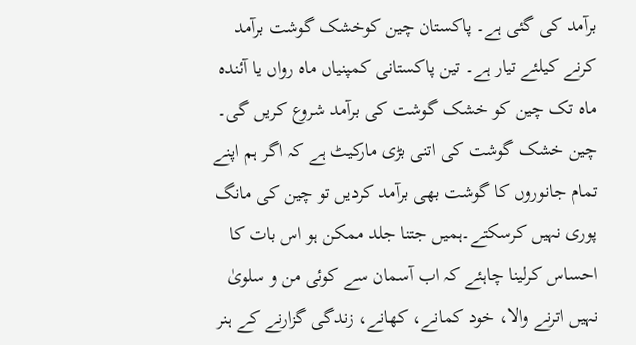برآمد کی گئی ہے۔ پاکستان چین کوخشک گوشت برآمد کرنے کیلئے تیار ہے۔ تین پاکستانی کمپنیاں ماہ رواں یا آئندہ ماہ تک چین کو خشک گوشت کی برآمد شروع کریں گی۔ چین خشک گوشت کی اتنی بڑی مارکیٹ ہے کہ اگر ہم اپنے تمام جانوروں کا گوشت بھی برآمد کردیں تو چین کی مانگ پوری نہیں کرسکتے۔ہمیں جتنا جلد ممکن ہو اس بات کا احساس کرلینا چاہئے کہ اب آسمان سے کوئی من و سلویٰ نہیں اترنے والا، خود کمانے، کھانے، زندگی گزارنے کے ہنر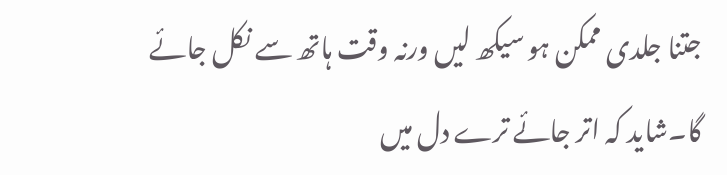جتنا جلدی ممکن ہو سیکھ لیں ورنہ وقت ہاتھ سے نکل جائے گا۔شاید کہ اتر جائے ترے دل میں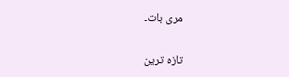مری بات۔

تازہ ترین